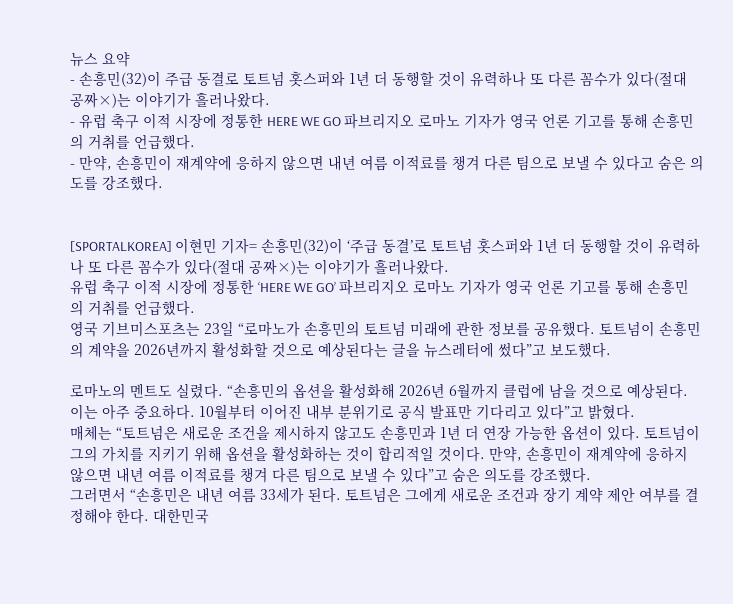뉴스 요약
- 손흥민(32)이 주급 동결로 토트넘 홋스퍼와 1년 더 동행할 것이 유력하나 또 다른 꼼수가 있다(절대 공짜×)는 이야기가 흘러나왔다.
- 유럽 축구 이적 시장에 정통한 HERE WE GO 파브리지오 로마노 기자가 영국 언론 기고를 통해 손흥민의 거취를 언급했다.
- 만약, 손흥민이 재계약에 응하지 않으면 내년 여름 이적료를 챙겨 다른 팀으로 보낼 수 있다고 숨은 의도를 강조했다.


[SPORTALKOREA] 이현민 기자= 손흥민(32)이 ‘주급 동결’로 토트넘 홋스퍼와 1년 더 동행할 것이 유력하나 또 다른 꼼수가 있다(절대 공짜×)는 이야기가 흘러나왔다.
유럽 축구 이적 시장에 정통한 ‘HERE WE GO’ 파브리지오 로마노 기자가 영국 언론 기고를 통해 손흥민의 거취를 언급했다.
영국 기브미스포츠는 23일 “로마노가 손흥민의 토트넘 미래에 관한 정보를 공유했다. 토트넘이 손흥민의 계약을 2026년까지 활성화할 것으로 예상된다는 글을 뉴스레터에 썼다”고 보도했다.

로마노의 멘트도 실렸다. “손흥민의 옵션을 활성화해 2026년 6월까지 클럽에 남을 것으로 예상된다. 이는 아주 중요하다. 10월부터 이어진 내부 분위기로 공식 발표만 기다리고 있다”고 밝혔다.
매체는 “토트넘은 새로운 조건을 제시하지 않고도 손흥민과 1년 더 연장 가능한 옵션이 있다. 토트넘이 그의 가치를 지키기 위해 옵션을 활성화하는 것이 합리적일 것이다. 만약, 손흥민이 재계약에 응하지 않으면 내년 여름 이적료를 챙겨 다른 팀으로 보낼 수 있다”고 숨은 의도를 강조했다.
그러면서 “손흥민은 내년 여름 33세가 된다. 토트넘은 그에게 새로운 조건과 장기 계약 제안 여부를 결정해야 한다. 대한민국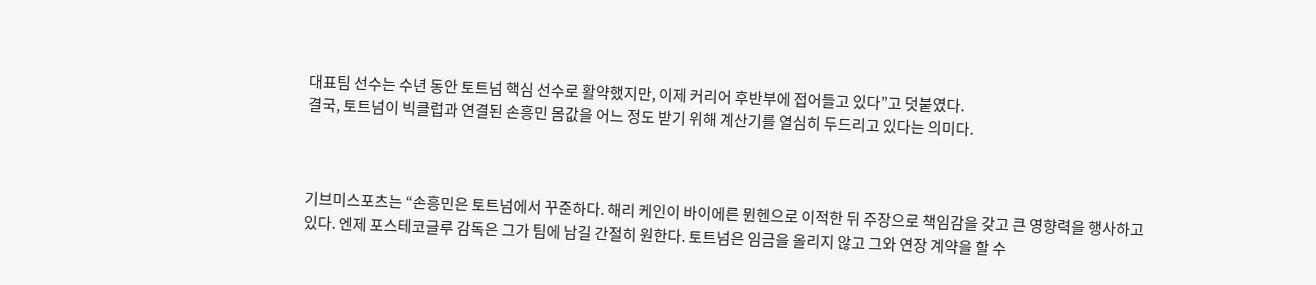대표팀 선수는 수년 동안 토트넘 핵심 선수로 활약했지만, 이제 커리어 후반부에 접어들고 있다”고 덧붙였다.
결국, 토트넘이 빅클럽과 연결된 손흥민 몸값을 어느 정도 받기 위해 계산기를 열심히 두드리고 있다는 의미다.



기브미스포츠는 “손흥민은 토트넘에서 꾸준하다. 해리 케인이 바이에른 뮌헨으로 이적한 뒤 주장으로 책임감을 갖고 큰 영향력을 행사하고 있다. 엔제 포스테코글루 감독은 그가 팀에 남길 간절히 원한다. 토트넘은 임금을 올리지 않고 그와 연장 계약을 할 수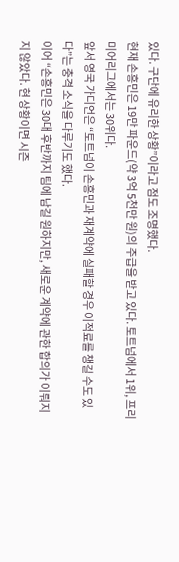있다. 구단에 유리한 상황”이라고 점도 조명했다.
현재 손흥민은 19만 파운드(약 3억 5천만 원)의 주급을 받고 있다. 토트넘에서 1위, 프리미어리그에서는 30위다.
앞서 영국 가디언은 “토트넘이 손흥민과 재계약에 실패할 경우 이적료를 챙길 수도 있다”는 충격 소식을 다루기도 했다.
이어 “손흥민은 30대 후반까지 팀에 남길 원하지만, 새로운 계약에 관한 합의가 이뤄지지 않았다. 현 상황이면 시즌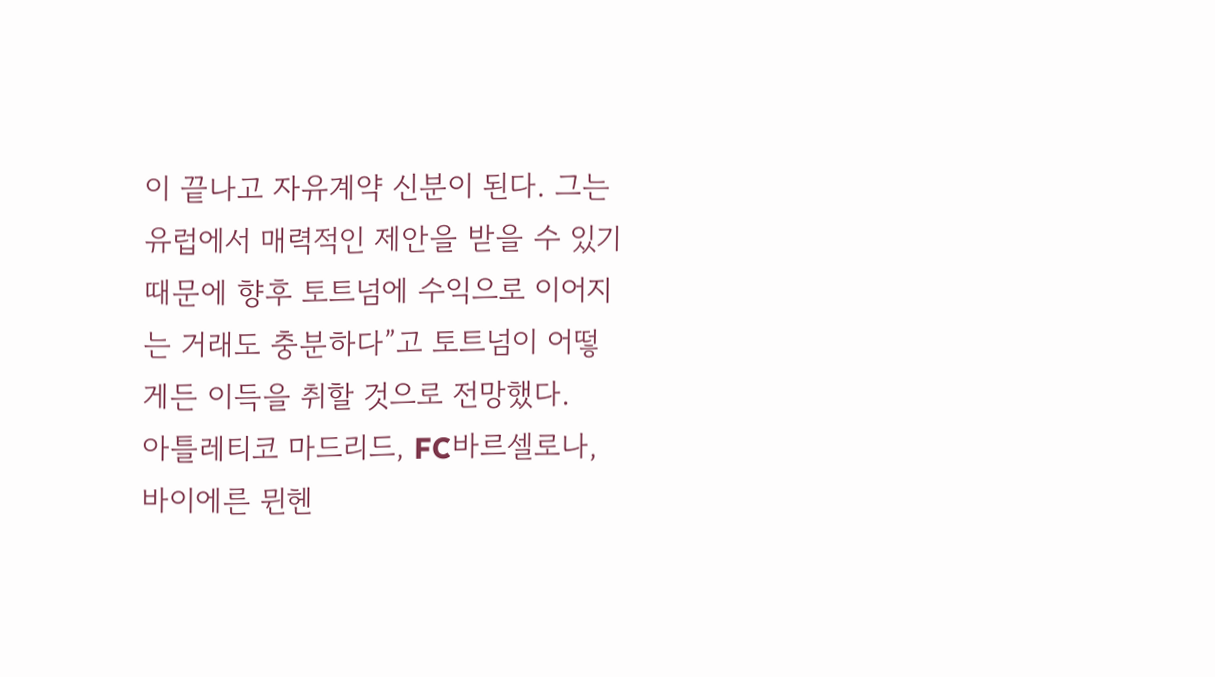이 끝나고 자유계약 신분이 된다. 그는 유럽에서 매력적인 제안을 받을 수 있기 때문에 향후 토트넘에 수익으로 이어지는 거래도 충분하다”고 토트넘이 어떻게든 이득을 취할 것으로 전망했다.
아틀레티코 마드리드, FC바르셀로나, 바이에른 뮌헨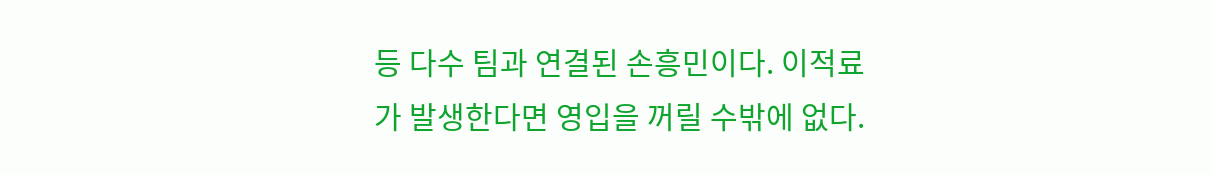등 다수 팀과 연결된 손흥민이다. 이적료가 발생한다면 영입을 꺼릴 수밖에 없다.